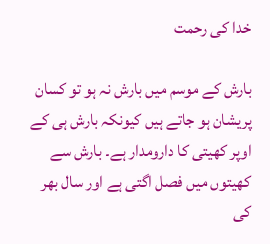خدا کی رحمت

بارش کے موسم میں بارش نہ ہو تو کسان پریشان ہو جاتے ہیں کیونکہ بارش ہی کے اوپر کھیتی کا دارومدار ہے۔ بارش سے کھیتوں میں فصل اگتی ہے اور سال بھر کی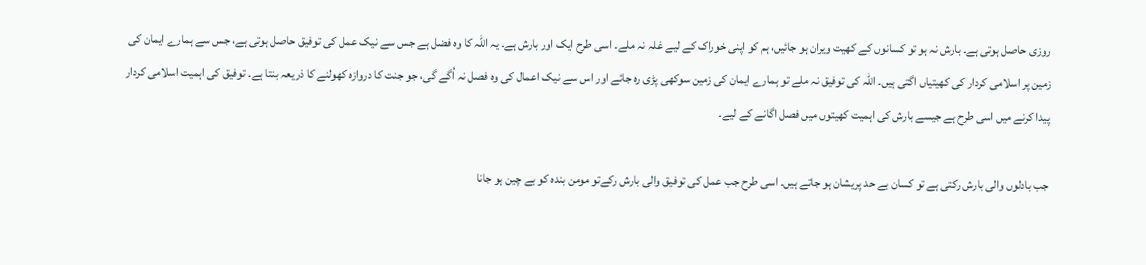روزی حاصل ہوتی ہے۔ بارش نہ ہو تو کسانوں کے کھیت ویران ہو جائیں، ہم کو اپنی خوراک کے لیے غلہ نہ ملے۔ اسی طرح ایک اور بارش ہے۔ یہ اللہ کا وہ فضل ہے جس سے نیک عمل کی توفیق حاصل ہوتی ہے، جس سے ہمارے ایمان کی زمین پر اسلامی کردار کی کھیتیاں اگتی ہیں۔ اللہ کی توفیق نہ ملے تو ہمارے ایمان کی زمین سوکھی پڑی رہ جائے اور اس سے نیک اعمال کی وہ فصل نہ اُگے گی، جو جنت کا دروازہ کھولنے کا ذریعہ بنتا ہے۔ توفیق کی اہمیت اسلامی کردار پیدا کرنے میں اسی طرح ہے جیسے بارش کی اہمیت کھیتوں میں فصل اگانے کے لیے۔

جب بادلوں والی بارش رکتی ہے تو کسان بے حد پریشان ہو جاتے ہیں۔ اسی طرح جب عمل کی توفیق والی بارش رکےتو مومن بندہ کو بے چین ہو جانا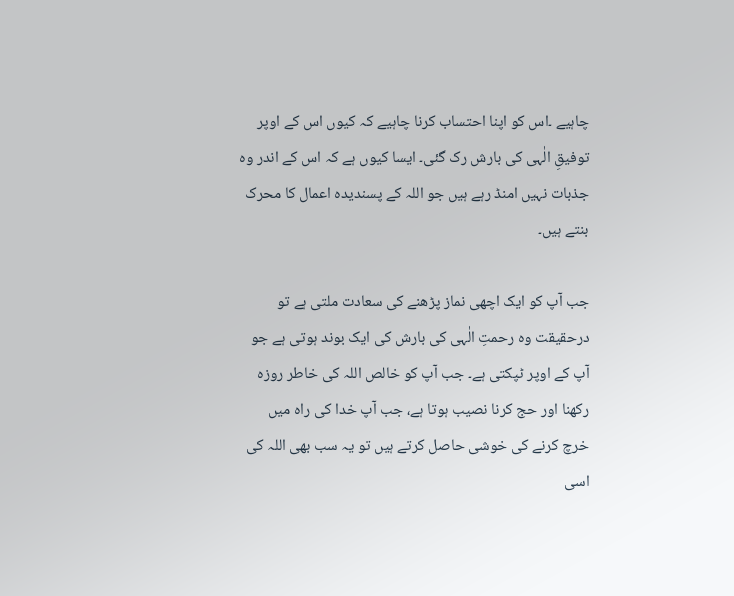چاہیے ۔اس کو اپنا احتساب کرنا چاہیے کہ کیوں اس کے اوپر توفیقِ الٰہی کی بارش رک گئی۔ ایسا کیوں ہے کہ اس کے اندر وہ جذبات نہیں امنڈ رہے ہیں جو اللہ کے پسندیدہ اعمال کا محرک بنتے ہیں۔

جب آپ کو ایک اچھی نماز پڑھنے کی سعادت ملتی ہے تو درحقیقت وہ رحمتِ الٰہی کی بارش کی ایک بوند ہوتی ہے جو آپ کے اوپر ٹپکتی ہے۔ جب آپ کو خالص اللہ کی خاطر روزہ رکھنا اور حج کرنا نصیب ہوتا ہے، جب آپ خدا کی راہ میں خرچ کرنے کی خوشی حاصل کرتے ہیں تو یہ سب بھی اللہ کی اسی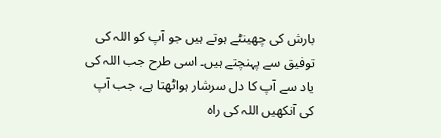بارش کی چھینٹے ہوتے ہیں جو آپ کو اللہ کی توفیق سے پہنچتے ہیں۔ اسی طرح جب اللہ کی یاد سے آپ کا دل سرشار ہواٹھتا ہے، جب آپ کی آنکھیں اللہ کی راہ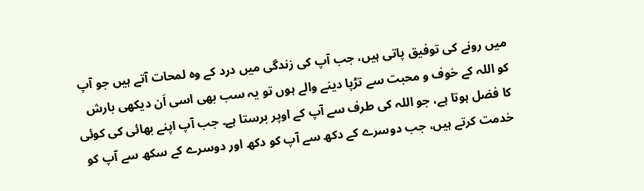میں رونے کی توفیق پاتی ہیں، جب آپ کی زندگی میں درد کے وہ لمحات آتے ہیں جو آپ کو اللہ کے خوف و محبت سے تڑپا دینے والے ہوں تو یہ سب بھی اسی اَن دیکھی بارش کا فضل ہوتا ہے، جو اللہ کی طرف سے آپ کے اوپر برستا ہے۔ جب آپ اپنے بھائی کی کوئی خدمت کرتے ہیں، جب دوسرے کے دکھ سے آپ کو دکھ اور دوسرے کے سکھ سے آپ کو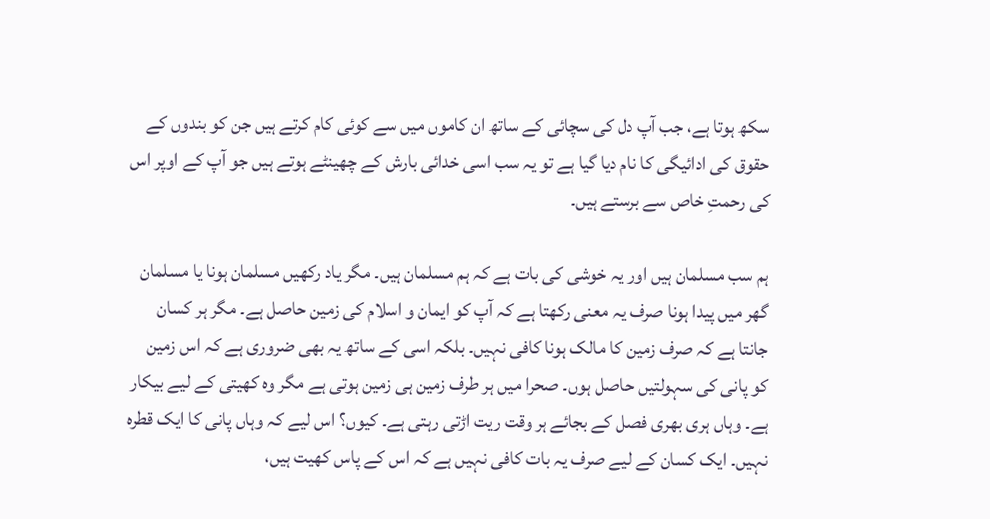سکھ ہوتا ہے، جب آپ دل کی سچائی کے ساتھ ان کاموں میں سے کوئی کام کرتے ہیں جن کو بندوں کے حقوق کی ادائیگی کا نام دیا گیا ہے تو یہ سب اسی خدائی بارش کے چھینٹے ہوتے ہیں جو آپ کے اوپر اس کی رحمتِ خاص سے برستے ہیں۔

ہم سب مسلمان ہیں اور یہ خوشی کی بات ہے کہ ہم مسلمان ہیں۔ مگر یاد رکھیں مسلمان ہونا یا مسلمان گھر میں پیدا ہونا صرف یہ معنی رکھتا ہے کہ آپ کو ایمان و اسلام کی زمین حاصل ہے۔ مگر ہر کسان جانتا ہے کہ صرف زمین کا مالک ہونا کافی نہیں۔ بلکہ اسی کے ساتھ یہ بھی ضروری ہے کہ اس زمین کو پانی کی سہولتیں حاصل ہوں۔ صحرا میں ہر طرف زمین ہی زمین ہوتی ہے مگر وہ کھیتی کے لیے بیکار ہے۔ وہاں ہری بھری فصل کے بجائے ہر وقت ریت اڑتی رہتی ہے۔ کیوں؟ اس لیے کہ وہاں پانی کا ایک قطرہ نہیں۔ ایک کسان کے لیے صرف یہ بات کافی نہیں ہے کہ اس کے پاس کھیت ہیں،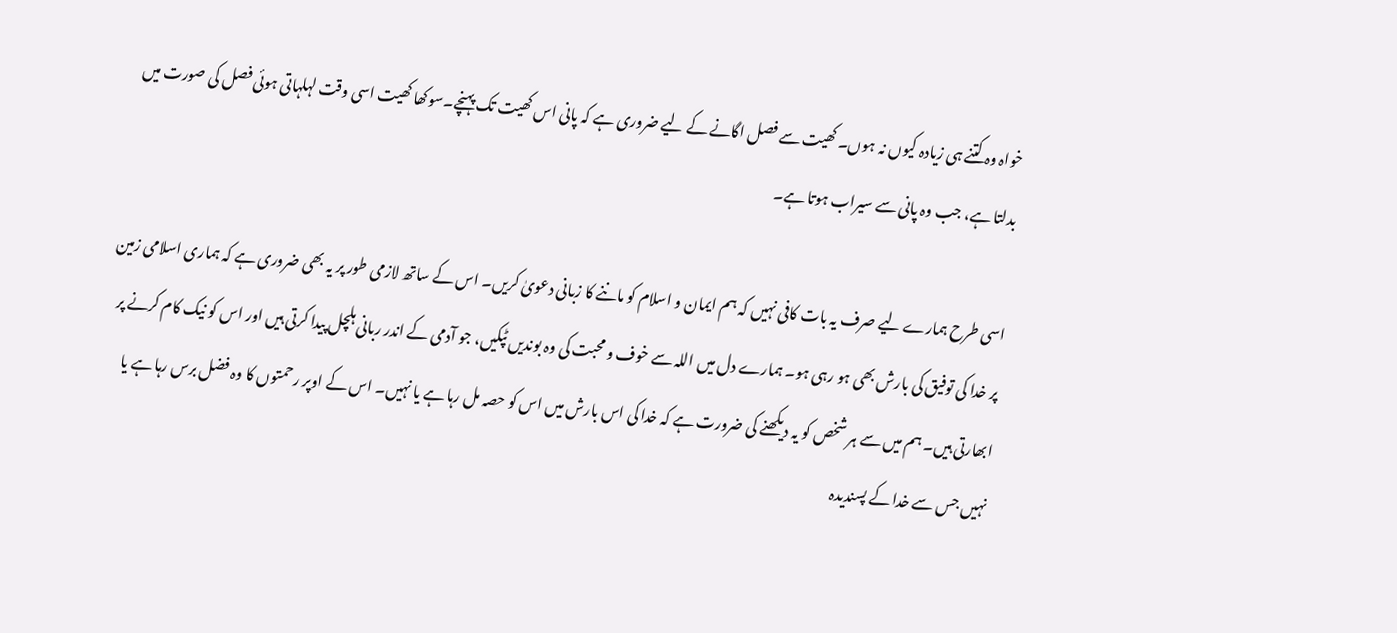خواہ وہ کتنے ہی زیادہ کیوں نہ ہوں۔ کھیت سے فصل اگانے کے لیے ضروری ہے کہ پانی اس کھیت تک پہنچے۔سوکھا کھیت اسی وقت لہلہاتی ہوئی فصل کی صورت میں بدلتا ہے، جب وہ پانی سے سیراب ہوتا ہے۔

اسی طرح ہمارے لیے صرف یہ بات کافی نہیں کہ ہم ایمان و اسلام کو ماننے کا زبانی دعویٰ کریں۔ اس کے ساتھ لازمی طور پر یہ بھی ضروری ہے کہ ہماری اسلامی زمین پر خدا کی توفیق کی بارش بھی ہو رہی ہو۔ ہمارے دل میں اللہ سے خوف و محبت کی وہ بوندیں ٹپکیں، جو آدمی کے اندر ربانی ہلچل پیدا کرتی ہیں اور اس کو نیک کام کرنے پر ابھارتی ہیں۔ ہم میں سے ہر شخص کو یہ دیکھنے کی ضرورت ہے کہ خدا کی اس بارش میں اس کو حصہ مل رہا ہے یا نہیں۔ اس کے اوپر رحمتوں کا وہ فضل برس رہا ہے یا نہیں جس سے خدا کے پسندیدہ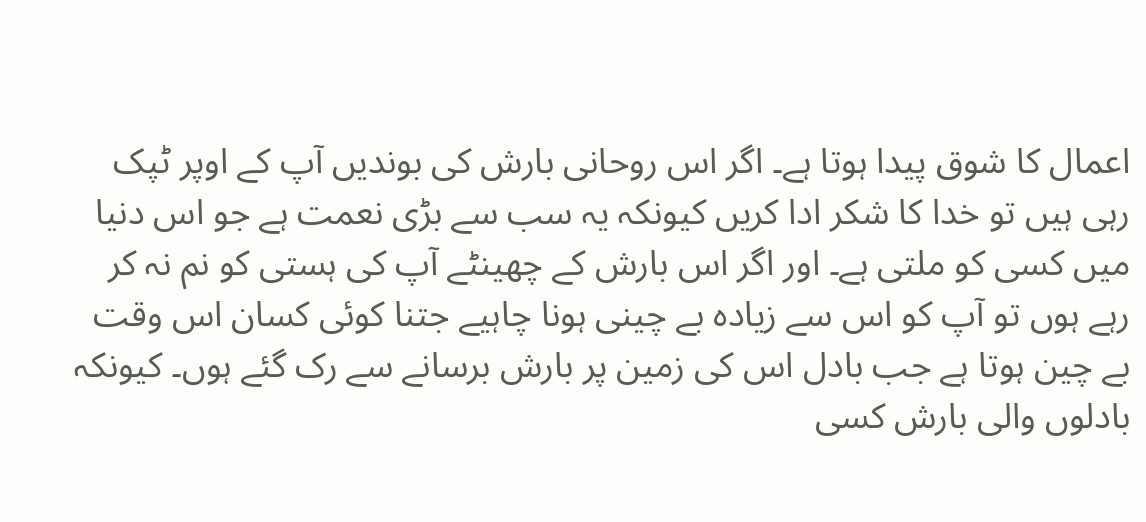اعمال کا شوق پیدا ہوتا ہے۔ اگر اس روحانی بارش کی بوندیں آپ کے اوپر ٹپک رہی ہیں تو خدا کا شکر ادا کریں کیونکہ یہ سب سے بڑی نعمت ہے جو اس دنیا میں کسی کو ملتی ہے۔ اور اگر اس بارش کے چھینٹے آپ کی ہستی کو نم نہ کر رہے ہوں تو آپ کو اس سے زیادہ بے چینی ہونا چاہیے جتنا کوئی کسان اس وقت بے چین ہوتا ہے جب بادل اس کی زمین پر بارش برسانے سے رک گئے ہوں۔ کیونکہ بادلوں والی بارش کسی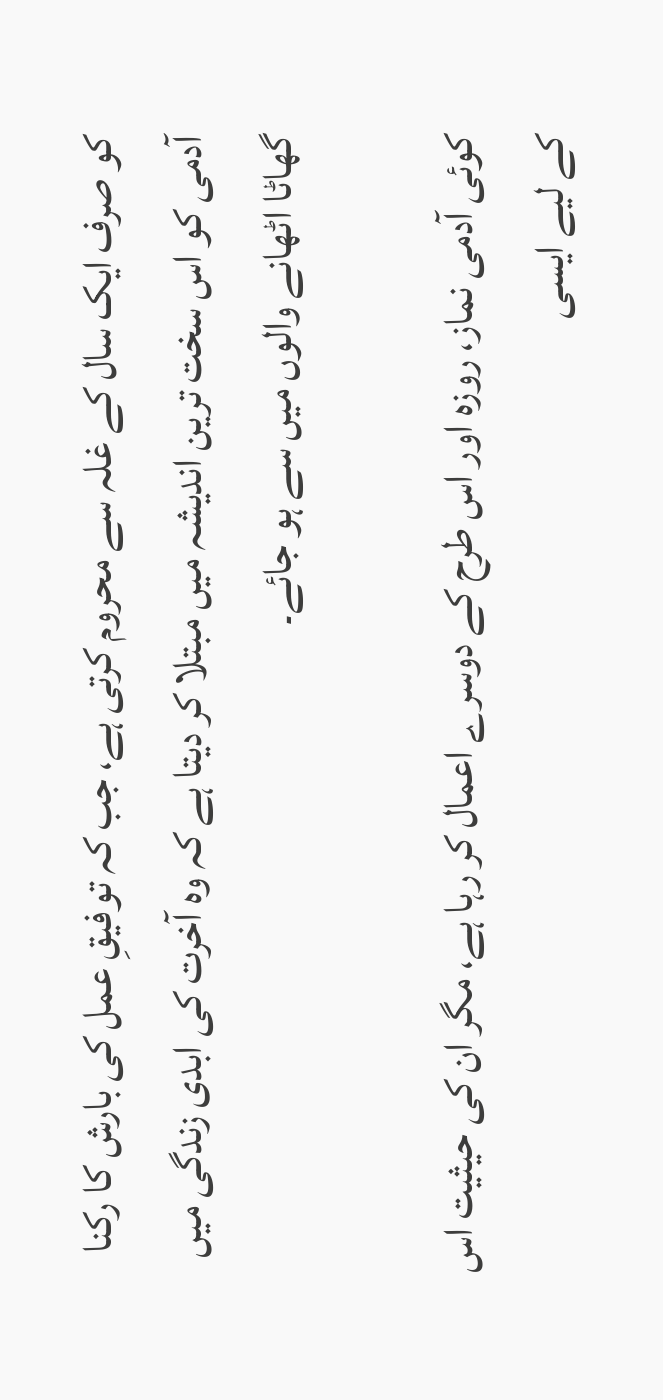کو صرف ایک سال کے غلہ سے محروم کرتی ہے، جب کہ توفیقِ عمل کی بارش کا رکنا آدمی کو اس سخت ترین اندیشہ میں مبتلا کر دیتا ہے کہ وہ آخرت کی ابدی زندگی میں گھاٹا اٹھانے والوں میں سے ہو جائے۔

کوئی آدمی نماز، روزہ اور اس طرح کے دوسرے اعمال کر رہا ہے، مگر ان کی حیثیت اس کے لیے ایسی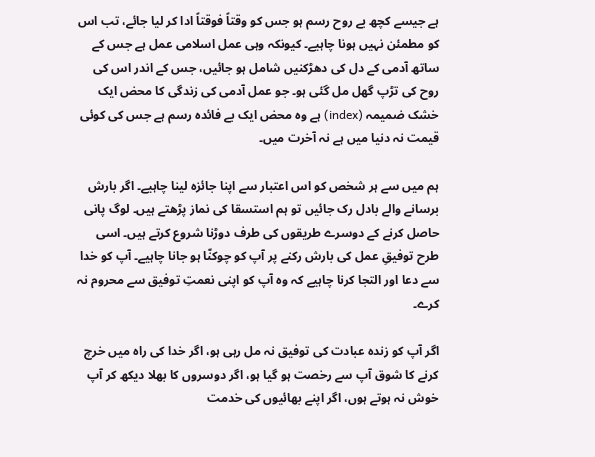ہے جیسے کچھ بے روح رسم ہو جس کو وقتاً فوقتاً ادا کر لیا جائے، تب اس کو مطمئن نہیں ہونا چاہیے۔ کیونکہ وہی عمل اسلامی عمل ہے جس کے ساتھ آدمی کے دل کی دھڑکنیں شامل ہو جائیں، جس کے اندر اس کی روح کی تڑپ گھل مل گئی ہو۔ جو عمل آدمی کی زندگی کا محض ایک خشک ضمیمہ (index) ہے وہ محض ایک بے فائدہ رسم ہے جس کی کوئی قیمت نہ دنیا میں ہے نہ آخرت میں۔

ہم میں سے ہر شخص کو اس اعتبار سے اپنا جائزہ لینا چاہیے۔ اگر بارش برسانے والے بادل رک جائیں تو ہم استسقا کی نماز پڑھتے ہیں۔ لوگ پانی حاصل کرنے کے دوسرے طریقوں کی طرف دوڑنا شروع کرتے ہیں۔ اسی طرح توفیقِ عمل کی بارش رکنے پر آپ کو چوکنّا ہو جانا چاہیے۔ آپ کو خدا سے دعا اور التجا کرنا چاہیے کہ وہ آپ کو اپنی نعمتِ توفیق سے محروم نہ کرے۔

اگر آپ کو زندہ عبادت کی توفیق نہ مل رہی ہو، اگر خدا کی راہ میں خرچ کرنے کا شوق آپ سے رخصت ہو گیا ہو، اگر دوسروں کا بھلا دیکھ کر آپ خوش نہ ہوتے ہوں، اگر اپنے بھائیوں کی خدمت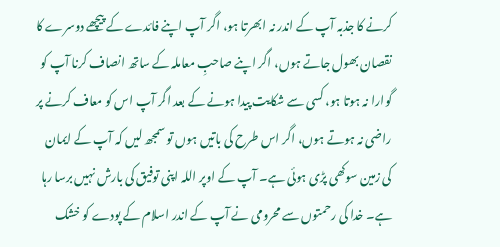کرنے کا جذبہ آپ کے اندر نہ ابھرتا ہو، اگر آپ اپنے فائدے کے پیچھے دوسرے کا نقصان بھول جاتے ہوں، اگر اپنے صاحبِ معاملہ کے ساتھ انصاف کرنا آپ کو گوارا نہ ہوتا ہو، کسی سے شکایت پیدا ہونے کے بعد اگر آپ اس کو معاف کرنے پر راضی نہ ہوتے ہوں، اگر اس طرح کی باتیں ہوں تو سمجھ لیں کہ آپ کے ایمان کی زمین سوکھی پڑی ہوئی ہے۔ آپ کے اوپر اللہ اپنی توفیق کی بارش نہیں برسا رہا ہے۔ خدا کی رحمتوں سے محرومی نے آپ کے اندر اسلام کے پودے کو خشک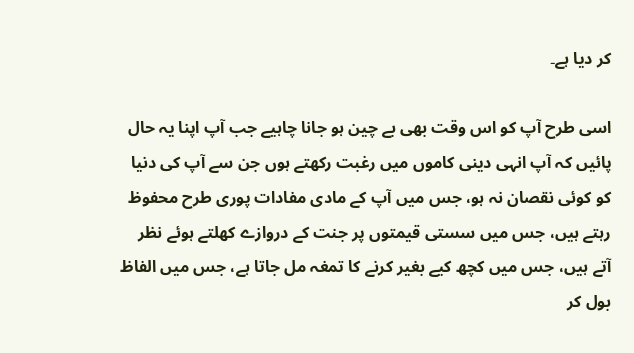کر دیا ہے۔

اسی طرح آپ کو اس وقت بھی بے چین ہو جانا چاہیے جب آپ اپنا یہ حال پائیں کہ آپ انہی دینی کاموں میں رغبت رکھتے ہوں جن سے آپ کی دنیا کو کوئی نقصان نہ ہو، جس میں آپ کے مادی مفادات پوری طرح محفوظ رہتے ہیں، جس میں سستی قیمتوں پر جنت کے دروازے کھلتے ہوئے نظر آتے ہیں، جس میں کچھ کیے بغیر کرنے کا تمغہ مل جاتا ہے، جس میں الفاظ بول کر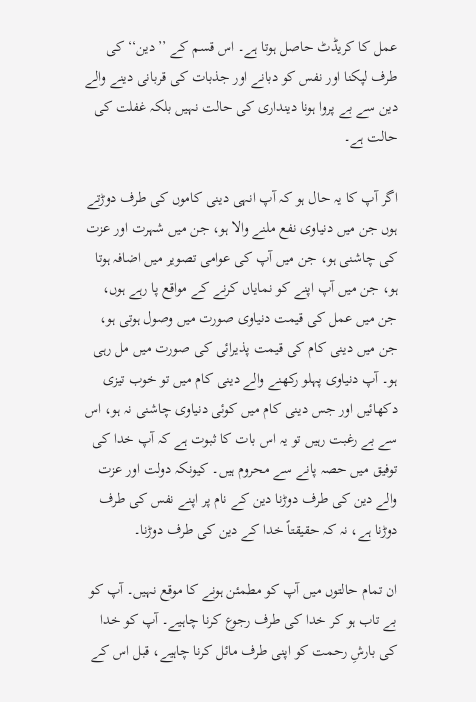عمل کا کریڈٹ حاصل ہوتا ہے۔ اس قسم کے ’’دین‘‘ کی طرف لپکنا اور نفس کو دبانے اور جذبات کی قربانی دینے والے دین سے بے پروا ہونا دینداری کی حالت نہیں بلکہ غفلت کی حالت ہے۔

اگر آپ کا یہ حال ہو کہ آپ انہی دینی کاموں کی طرف دوڑتے ہوں جن میں دنیاوی نفع ملنے والا ہو، جن میں شہرت اور عزت کی چاشنی ہو، جن میں آپ کی عوامی تصویر میں اضافہ ہوتا ہو، جن میں آپ اپنے کو نمایاں کرنے کے مواقع پا رہے ہوں، جن میں عمل کی قیمت دنیاوی صورت میں وصول ہوتی ہو، جن میں دینی کام کی قیمت پذیرائی کی صورت میں مل رہی ہو۔ آپ دنیاوی پہلو رکھنے والے دینی کام میں تو خوب تیزی دکھائیں اور جس دینی کام میں کوئی دنیاوی چاشنی نہ ہو، اس سے بے رغبت رہیں تو یہ اس بات کا ثبوت ہے کہ آپ خدا کی توفیق میں حصہ پانے سے محروم ہیں۔ کیونکہ دولت اور عزت والے دین کی طرف دوڑنا دین کے نام پر اپنے نفس کی طرف دوڑنا ہے، نہ کہ حقیقتاً خدا کے دین کی طرف دوڑنا۔

ان تمام حالتوں میں آپ کو مطمئن ہونے کا موقع نہیں۔ آپ کو بے تاب ہو کر خدا کی طرف رجوع کرنا چاہیے۔ آپ کو خدا کی بارشِ رحمت کو اپنی طرف مائل کرنا چاہیے، قبل اس کے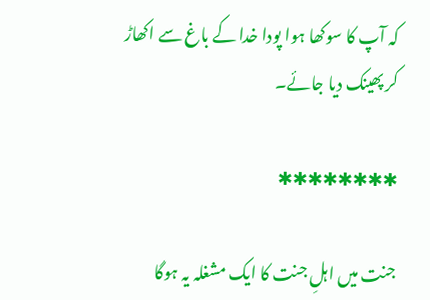کہ آپ کا سوکھا ہوا پودا خدا کے باغ سے اکھاڑ کر پھینک دیا جائے۔

✱✱✱✱✱✱✱✱

جنت میں اہلِ جنت کا ایک مشغلہ یہ ہوگا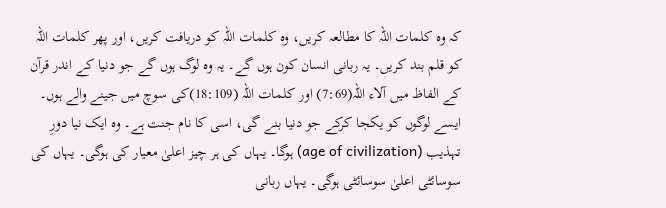کہ وہ کلمات اللہ کا مطالعہ کریں، وہ کلمات اللہ کو دریافت کریں، اور پھر کلمات اللہ کو قلم بند کریں۔ یہ ربانی انسان کون ہوں گے۔ یہ وہ لوگ ہوں گے جو دنیا کے اندر قرآن کے الفاظ میں آلاء اللہ(7:69) اور کلمات اللہ (18:109)کی سوچ میں جینے والے ہوں۔ ایسے لوگوں کو یکجا کرکے جو دنیا بنے گی، اسی کا نام جنت ہے۔ وہ ایک نیا دورِ تہذیب (age of civilization) ہوگا۔ یہاں کی ہر چیز اعلیٰ معیار کی ہوگی۔ یہاں کی سوسائٹی اعلیٰ سوسائٹی ہوگی۔ یہاں ربانی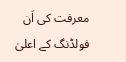معرفت کی اَن فولڈنگ کے اعلیٰ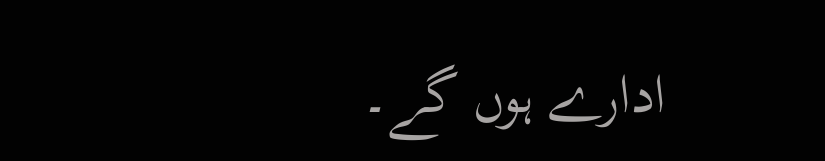ادارے ہوں گے۔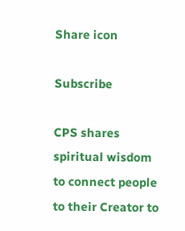Share icon

Subscribe

CPS shares spiritual wisdom to connect people to their Creator to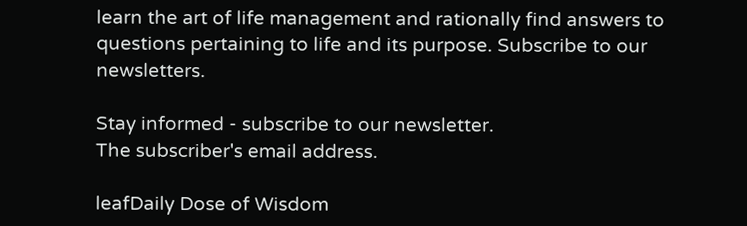learn the art of life management and rationally find answers to questions pertaining to life and its purpose. Subscribe to our newsletters.

Stay informed - subscribe to our newsletter.
The subscriber's email address.

leafDaily Dose of Wisdom